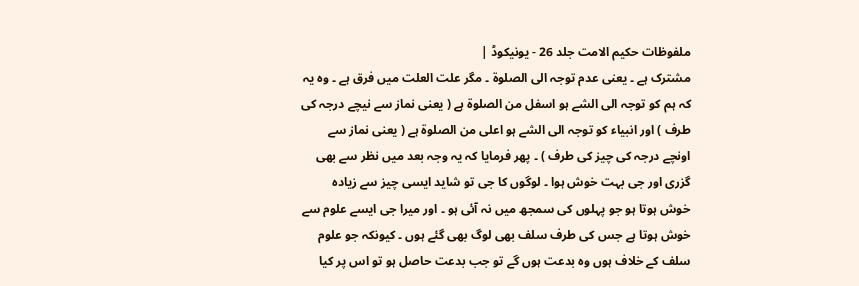ملفوظات حکیم الامت جلد 26 - یونیکوڈ |
مشترک ہے ۔ یعنی عدم توجہ الی الصلوۃ ۔ مگر علت العلت میں فرق ہے ۔ وہ یہ کہ ہم کو توجہ الی الشے ہو اسفل من الصلوۃ ہے ( یعنی نماز سے نیچے درجہ کی طرف ) اور انبیاء کو توجہ الی الشے ہو اعلی من الصلوۃ ہے ( یعنی نماز سے اونچے درجہ کی چیز کی طرف ) ۔ پھر فرمایا کہ یہ وجہ بعد میں نظر سے بھی گزری اور جی بہت خوش ہوا ۔ لوگوں کا جی تو شاید ایسی چیز سے زیادہ خوش ہوتا ہو جو پہلوں کی سمجھ میں نہ آئی ہو ۔ اور میرا جی ایسے علوم سے خوش ہوتا ہے جس کی طرف سلف بھی لوگ بھی گئے ہوں ۔ کیونکہ جو علوم سلف کے خلاف ہوں وہ بدعت ہوں گے تو جب بدعت حاصل ہو تو اس پر کیا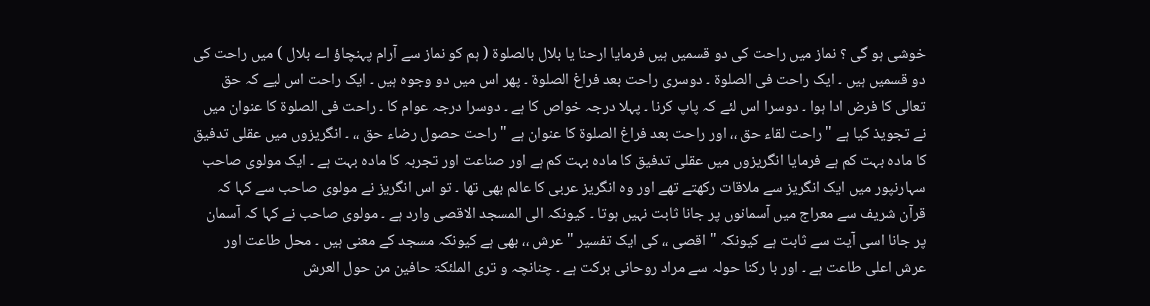خوشی ہو گی ؟ نماز میں راحت کی دو قسمیں ہیں فرمایا ارحنا یا بلال بالصلوۃ ( ہم کو نماز سے آرام پہنچاؤ اے بلال ) میں راحت کی دو قسمیں ہیں ۔ ایک راحت فی الصلوۃ ۔ دوسری راحت بعد فراغ الصلوۃ ۔ پھر اس میں دو وجوہ ہیں ۔ ایک راحت اس لیے کہ حق تعالی کا فرض ادا ہوا ۔ دوسرا اس لئے کہ پاپ کرنا ۔ پہلا درجہ خواص کا ہے ۔ دوسرا درجہ عوام کا ۔ راحت فی الصلوۃ کا عنوان میں نے تجویذ کیا ہے " راحت لقاء حق ،، اور راحت بعد فراغ الصلوۃ کا عنوان ہے " راحت حصول رضاء حق ،، ۔ انگریزوں میں عقلی تدفیق کا مادہ بہت کم ہے فرمایا انگریزوں میں عقلی تدفیق کا مادہ بہت کم ہے اور صناعت اور تجربہ کا مادہ بہت ہے ۔ ایک مولوی صاحب سہارنپور میں ایک انگریز سے ملاقات رکھتے تھے اور وہ انگریز عربی کا عالم بھی تھا ۔ تو اس انگریز نے مولوی صاحب سے کہا کہ قرآن شریف سے معراج میں آسمانوں پر جانا ثابت نہیں ہوتا ۔ کیونکہ الی المسجد الاقصی وارد ہے ۔ مولوی صاحب نے کہا کہ آسمان پر جانا اسی آیت سے ثابت ہے کیونکہ " اقصی ،، کی ایک تفسیر " عرش ،، بھی ہے کیونکہ مسجد کے معنی ہیں ۔ محل طاعت اور عرش اعلی طاعت ہے ۔ اور با رکنا حولہ سے مراد روحانی برکت ہے ۔ چنانچہ و تری الملئکۃ حافین من حول العرش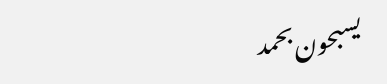یسبحون بحمد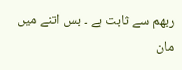ربھم سے ثابت ہے ۔ بس اتنے میں مان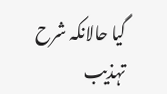گیا حالانکہ شرح تہذیب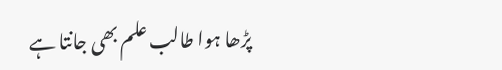پڑھا ہوا طالب علم بھی جانتا ہے